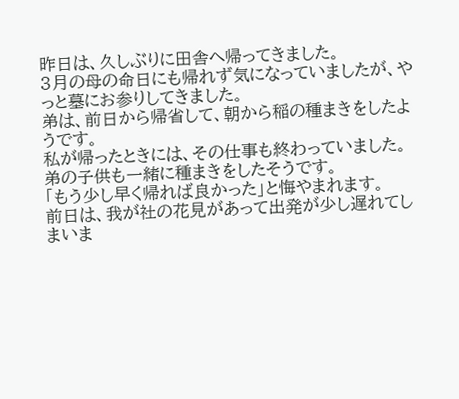昨日は、久しぶりに田舎へ帰ってきました。
3月の母の命日にも帰れず気になっていましたが、やっと墓にお参りしてきました。
弟は、前日から帰省して、朝から稲の種まきをしたようです。
私が帰ったときには、その仕事も終わっていました。
弟の子供も一緒に種まきをしたそうです。
「もう少し早く帰れば良かった」と悔やまれます。
前日は、我が社の花見があって出発が少し遅れてしまいま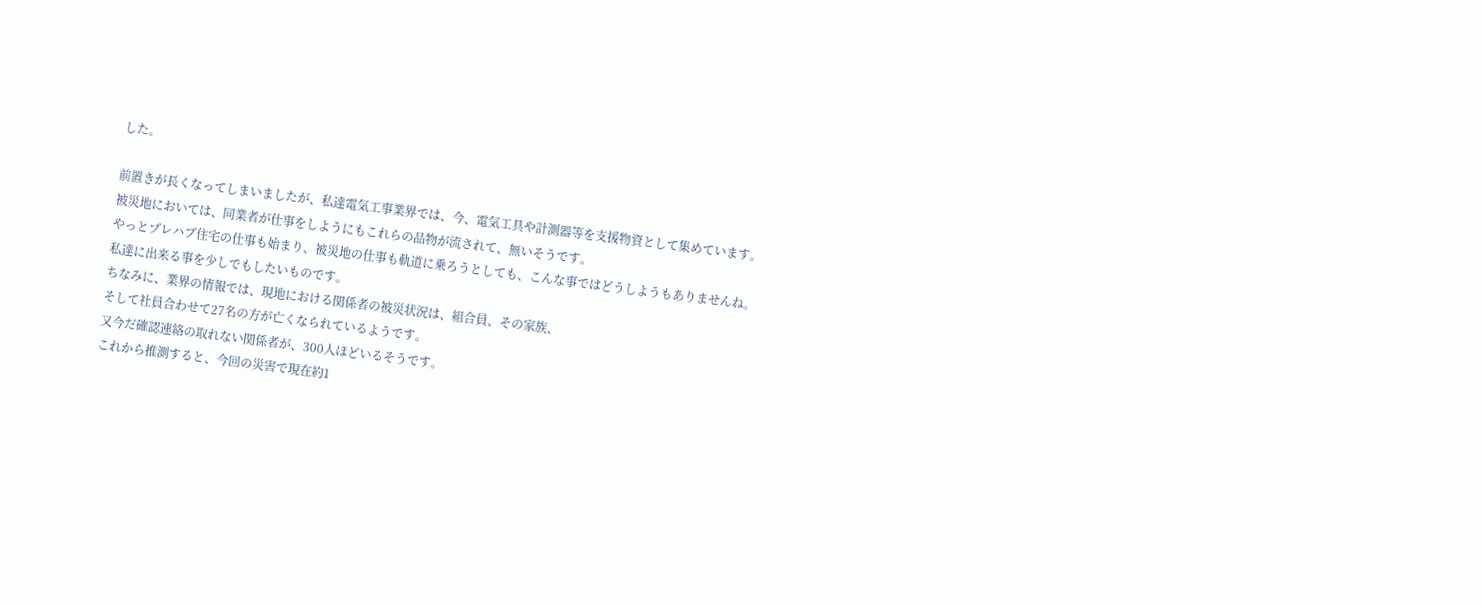した。

前置きが長くなってしまいましたが、私達電気工事業界では、今、電気工具や計測器等を支援物資として集めています。
被災地においては、同業者が仕事をしようにもこれらの品物が流されて、無いそうです。
やっとプレハブ住宅の仕事も始まり、被災地の仕事も軌道に乗ろうとしても、こんな事ではどうしようもありませんね。
私達に出来る事を少しでもしたいものです。
ちなみに、業界の情報では、現地における関係者の被災状況は、組合員、その家族、
そして社員合わせて27名の方が亡くなられているようです。
又今だ確認連絡の取れない関係者が、300人ほどいるそうです。
これから推測すると、今回の災害で現在約1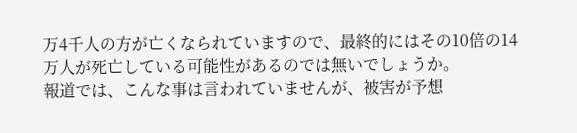万4千人の方が亡くなられていますので、最終的にはその10倍の14万人が死亡している可能性があるのでは無いでしょうか。
報道では、こんな事は言われていませんが、被害が予想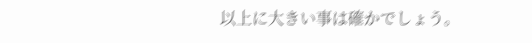以上に大きい事は確かでしょう。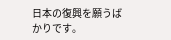日本の復興を願うばかりです。